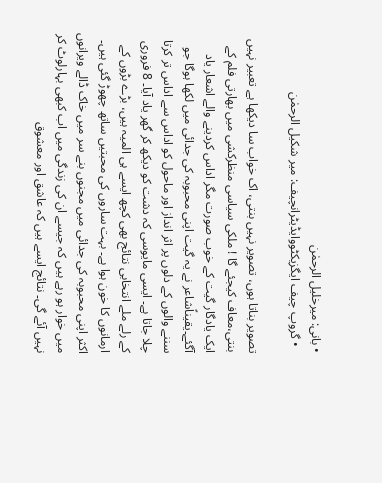• بانی: میرخلیل الرحمٰن
  • گروپ چیف ایگزیکٹووایڈیٹرانچیف: میر شکیل الرحمٰن

تصویر بناتا ہوں، تصویر نہیں بنتی، اک خواب سا دیکھا ہے تعبیر نہیں بنتی،معاف کیجئے گا ! ملکی سیاسی منظرکشی میں بھارتی فلم کے ایک یادگار گیت کے خوب صورت مگر اداس کردینے والے اشعار یاد آگئے۔یقیناًشاعر نے یہ گیت اپنی محبوبہ کی جدائی میں لکھا ہوگا جو سننے والوں کے دلوں پر اثر انداز اور ماحول کو اداس سے اداس تر کرتا چلا جاتا ہے۔ ایسی مایوسی کہ دشت کو دیکھ کر گھر یاد آیا۔ 8 فروری کے رلے ملے انتخابی نتائج بھی کچھ ایسے ہی المیہ ہیں، بڑے بڑوں کے ارمانوں کا خون ہوا ہے۔ بہت ساروں کی محبتیں ساتھ چھوڑ گئی ہیں۔ اکثر اپنی محبوبہ کی جدائی میں مجنوں بنے سر میں خاک ڈالے ویرانوں میں خوار ہو رہے ہیں کہ جیسے ان کی زندگی میں اب کبھی بہارلوٹ کر نہیں آئے گی۔ نتائج ایسے ہیں کہ عاشق اور معشوق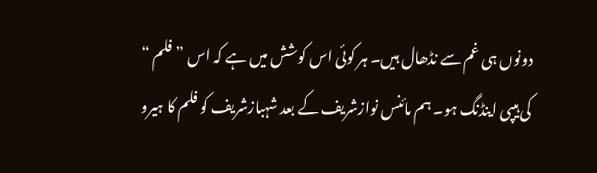دونوں ہی غم سے نڈھال ہیں۔ ہر کوئی اس کوشش میں ہے کہ اس ”فلم “ کی ہیپی اینڈنگ ہو۔ ہم مائنس نوازشریف کے بعد شہبازشریف کو فلم کا ہیرو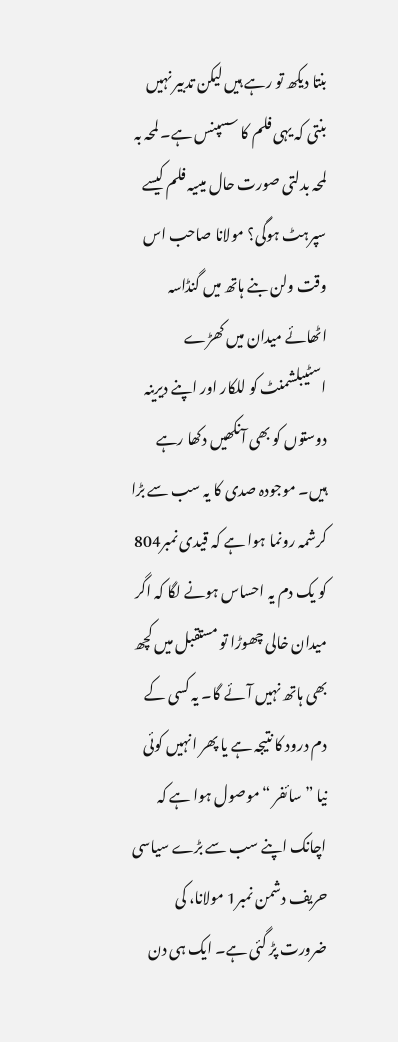بنتا دیکھ تو رہے ہیں لیکن تدبیر نہیں بنتی کہ یہی فلم کا سسپنس ہے۔ لمحہ بہ لمحہ بدلتی صورت حال میںیہ فلم کیسے سپرہٹ ہوگی؟ مولانا صاحب اس وقت ولن بنے ہاتھ میں گنڈاسہ اٹھائے میدان میں کھڑے اسٹیبلشمنٹ کو للکار اور اپنے دیرینہ دوستوں کو بھی آنکھیں دکھا رہے ہیں۔ موجودہ صدی کا یہ سب سے بڑا کرشمہ رونما ہوا ہے کہ قیدی نمبر804 کو یک دم یہ احساس ہونے لگا کہ اگر میدان خالی چھوڑا تو مستقبل میں کچھ بھی ہاتھ نہیں آئے گا۔ یہ کسی کے دم درود کا نتیجہ ہے یا پھر انہیں کوئی نیا ”سائفر “ موصول ہوا ہے کہ اچانک اپنے سب سے بڑے سیاسی حریف دشمن نمبر1 مولانا، کی ضرورت پڑ گئی ہے۔ ایک ہی دن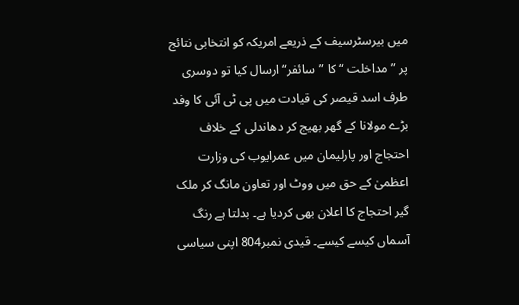میں بیرسٹرسیف کے ذریعے امریکہ کو انتخابی نتائج پر ”مداخلت “ کا ”سائفر“ ارسال کیا تو دوسری طرف اسد قیصر کی قیادت میں پی ٹی آئی کا وفد بڑے مولانا کے گھر بھیج کر دھاندلی کے خلاف احتجاج اور پارلیمان میں عمرایوب کی وزارت اعظمیٰ کے حق میں ووٹ اور تعاون مانگ کر ملک گیر احتجاج کا اعلان بھی کردیا ہے۔ بدلتا ہے رنگ آسماں کیسے کیسے۔ قیدی نمبر804 اپنی سیاسی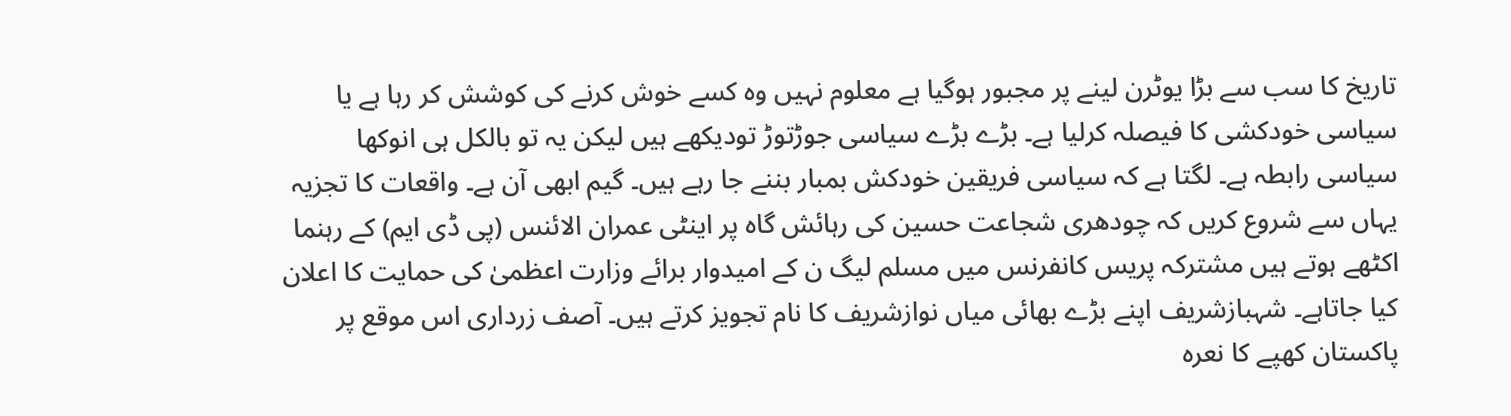تاریخ کا سب سے بڑا یوٹرن لینے پر مجبور ہوگیا ہے معلوم نہیں وہ کسے خوش کرنے کی کوشش کر رہا ہے یا سیاسی خودکشی کا فیصلہ کرلیا ہے۔ بڑے بڑے سیاسی جوڑتوڑ تودیکھے ہیں لیکن یہ تو بالکل ہی انوکھا سیاسی رابطہ ہے۔ لگتا ہے کہ سیاسی فریقین خودکش بمبار بننے جا رہے ہیں۔ گیم ابھی آن ہے۔ واقعات کا تجزیہ یہاں سے شروع کریں کہ چودھری شجاعت حسین کی رہائش گاہ پر اینٹی عمران الائنس (پی ڈی ایم) کے رہنما اکٹھے ہوتے ہیں مشترکہ پریس کانفرنس میں مسلم لیگ ن کے امیدوار برائے وزارت اعظمیٰ کی حمایت کا اعلان کیا جاتاہے۔ شہبازشریف اپنے بڑے بھائی میاں نوازشریف کا نام تجویز کرتے ہیں۔ آصف زرداری اس موقع پر پاکستان کھپے کا نعرہ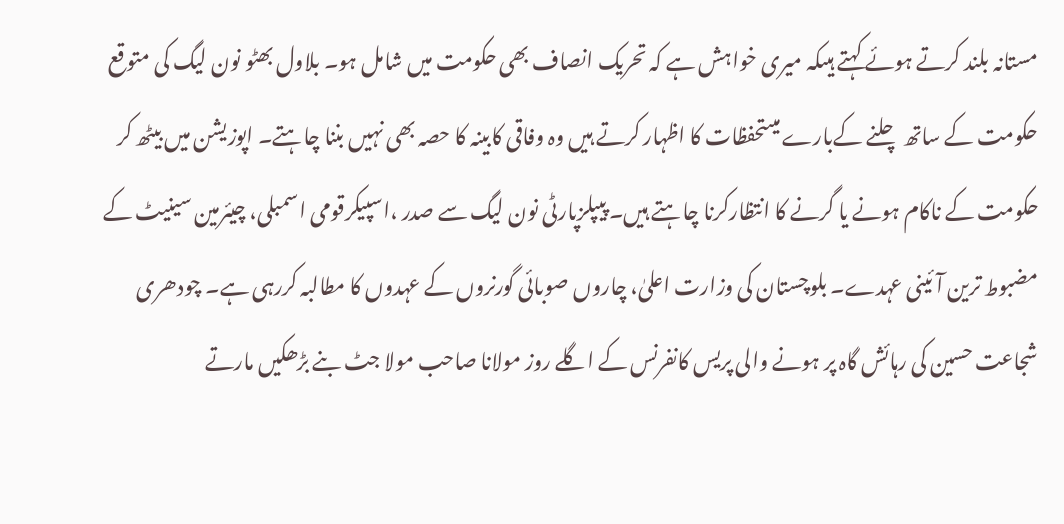مستانہ بلند کرتے ہوئے کہتے ہیںکہ میری خواہش ہے کہ تحریک انصاف بھی حکومت میں شامل ہو۔ بلاول بھٹو نون لیگ کی متوقع حکومت کے ساتھ چلنے کےبارے میںتحفظات کا اظہار کرتے ہیں وہ وفاقی کابینہ کا حصہ بھی نہیں بننا چاہتے۔ اپوزیشن میں بیٹھ کر حکومت کے ناکام ہونے یا گرنے کا انتظارکرنا چاہتے ہیں۔ پیپلزپارٹی نون لیگ سے صدر ،اسپیکرقومی اسمبلی، چیئرمین سینیٹ کے مضبوط ترین آئینی عہدے۔ بلوچستان کی وزارت اعلیٰ، چاروں صوبائی گورنروں کے عہدوں کا مطالبہ کررہی ہے۔ چودھری شجاعت حسین کی رہائش گاہ پر ہونے والی پریس کانفرنس کے اگلے روز مولانا صاحب مولا جٹ بنے بڑھکیں مارتے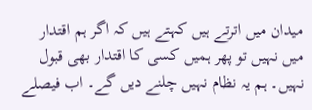میدان میں اترتے ہیں کہتے ہیں کہ اگر ہم اقتدار میں نہیں تو پھر ہمیں کسی کا اقتدار بھی قبول نہیں۔ ہم یہ نظام نہیں چلنے دیں گے۔ اب فیصلے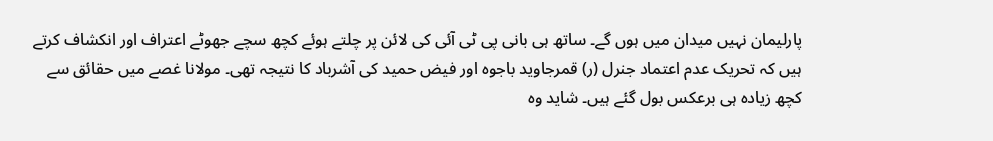پارلیمان نہیں میدان میں ہوں گے۔ ساتھ ہی بانی پی ٹی آئی کی لائن پر چلتے ہوئے کچھ سچے جھوٹے اعتراف اور انکشاف کرتے ہیں کہ تحریک عدم اعتماد جنرل (ر) قمرجاوید باجوہ اور فیض حمید کی آشرباد کا نتیجہ تھی۔ مولانا غصے میں حقائق سے کچھ زیادہ ہی برعکس بول گئے ہیں۔ شاید وہ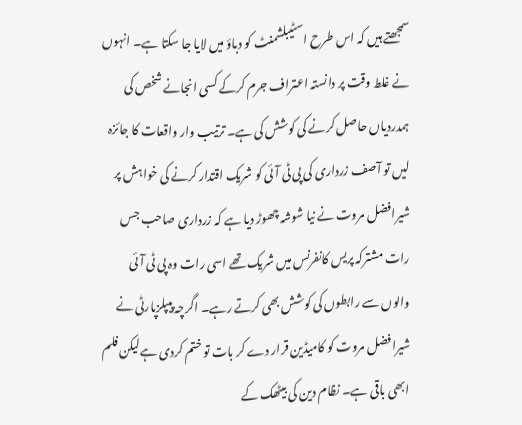سمجھتے ہیں کہ اس طرح اسٹیبلشمنٹ کو دباؤ میں لایا جا سکتا ہے۔ انہوں نے غلط وقت پر دانستہ اعتراف جرم کرکے کسی انجانے شخص کی ہمدردیاں حاصل کرنے کی کوشش کی ہے۔ ترتیب وار واقعات کا جائزہ لیں تو آصف زرداری کی پی ٹی آئی کو شریک اقتدار کرنے کی خواہش پر شیرافضل مروت نے نیا شوشہ چھوڑ دیا ہے کہ زرداری صاحب جس رات مشترکہ پریس کانفرنس میں شریک تھے اسی رات وہ پی ٹی آئی والوں سے رابطوں کی کوشش بھی کرتے رہے۔ اگرچہ پیپلزپارٹی نے شیرافضل مروت کو کامیڈین قرار دے کر بات تو ختم کردی ہےلیکن فلم ابھی باقی ہے۔ نظام دین کی بیٹھک کے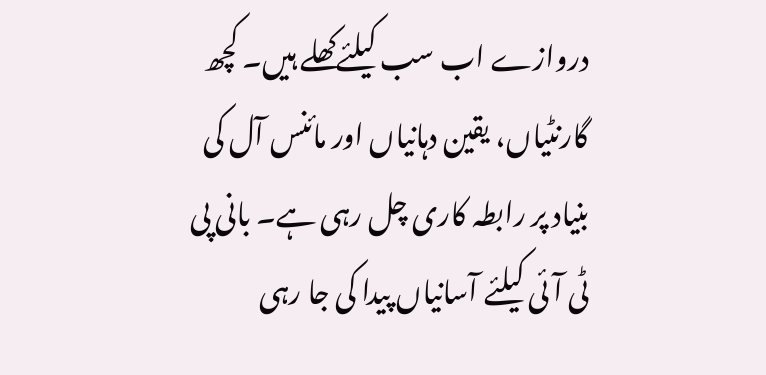دروازے اب سب کیلئےکھلے ہیں۔ کچھ گارنٹیاں، یقین دہانیاں اور مائنس آل کی بنیاد پر رابطہ کاری چل رہی ہے۔ بانی پی ٹی آئی کیلئے آسانیاں پیدا کی جا رہی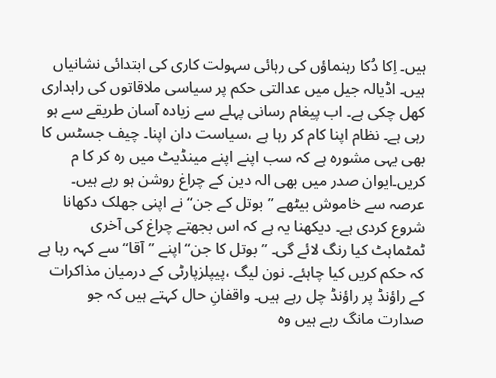ہیں۔ اِکا دُکا رہنماؤں کی رہائی سہولت کاری کی ابتدائی نشانیاں ہیں۔ اڈیالہ جیل میں عدالتی حکم پر سیاسی ملاقاتوں کی راہداری کھل چکی ہے۔ اب پیغام رسانی پہلے سے زیادہ آسان طریقے سے ہو رہی ہے۔ نظام اپنا کام کر رہا ہے ،سیاست دان اپنا۔ چیف جسٹس کا بھی یہی مشورہ ہے کہ سب اپنے اپنے مینڈیٹ میں رہ کر کا م کریں۔ایوان صدر میں بھی الہ دین کے چراغ روشن ہو رہے ہیں۔ عرصہ سے خاموش بیٹھے ”بوتل کے جن“ نے اپنی جھلک دکھانا شروع کردی ہے۔ دیکھنا یہ ہے کہ اس بجھتے چراغ کی آخری ٹمٹماہٹ کیا رنگ لائے گی۔ ”بوتل کا جن“ اپنے ”آقا“ سے کہہ رہا ہے کہ حکم کریں کیا چاہئے۔ نون لیگ ،پیپلزپارٹی کے درمیان مذاکرات کے راؤنڈ پر راؤنڈ چل رہے ہیں۔ واقفانِ حال کہتے ہیں کہ جو صدارت مانگ رہے ہیں وہ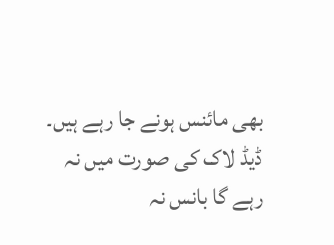بھی مائنس ہونے جا رہے ہیں۔ ڈیڈ لاک کی صورت میں نہ رہے گا بانس نہ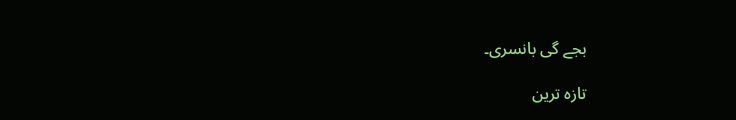بجے گی بانسری۔

تازہ ترین